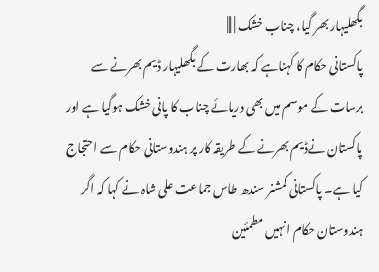بگھلیہار بھر گیا، چناب خشک | |||
پاکستانی حکام کا کہناہے کہ بھارت کے بگھلیہار ڈیم بھرنے سے برسات کے موسم میں بھی دریائے چناب کا پانی خشک ہوگیا ہے اور پاکستان نےڈیم بھرنے کے طریقہ کار پر ہندوستانی حکام سے احتجاج کیا ہے۔ پاکستانی کمشنر سندھ طاس جماعت علی شاہ نے کہا کہ اگر ہندوستان حکام انہیں مطمئین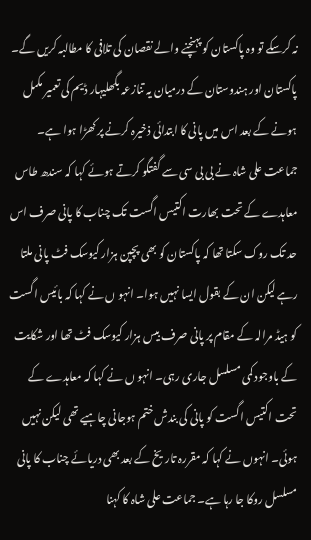نہ کرسکے تو وہ پاکستان کو پہنچنے والے نقصان کی تلافی کا مطالبہ کریں گے۔ پاکستان اور ہندوستان کے درمیان یہ تنازعہ بگھلیہار ڈیم کی تعمیر مکمل ہونے کے بعد اس میں پانی کا ابتدائی ذخیرہ کرنے پر کھڑا ہوا ہے۔ جماعت علی شاہ نے بی بی سی سے گفتگو کرتے ہوئے کہا کہ سندھ طاس معاہدے کے تحت بھارت اکتیس اگست تک چناب کا پانی صرف اس حد تک روک سکتا تھا کہ پاکستان کو بھی پچپن ہزار کیوسک فٹ پانی ملتا رہے لیکن ان کے بقول ایسا نہیں ہوا۔ انہو ں نے کہا کہ بائیس اگست کو ہیڈ مرالہ کے مقام پر پانی صرف بیس ہزار کیوسک فٹ تھا اور شکایت کے باوجود کمی مسلسل جاری رہی۔ انہو ں نے کہا کہ معاہدے کے تحت اکتیس اگست کو پانی کی بندش ختم ہوجانی چاہیے تھی لیکن نہیں ہوئی۔ انہوں نے کہا کہ مقررہ تاریخ کے بعد بھی دریائے چناب کا پانی مسلسل روکا جا رہا ہے۔ جماعت علی شاہ کا کہنا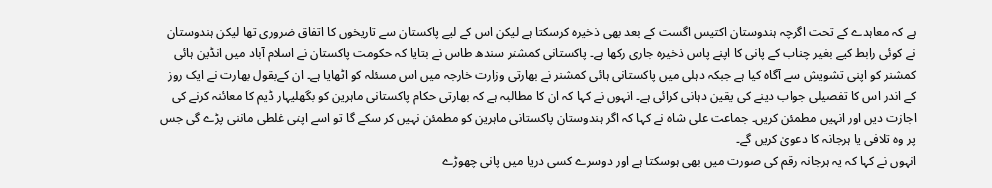ہے کہ معاہدے کے تحت اگرچہ ہندوستان اکتیس اگست کے بعد بھی ذخیرہ کرسکتا ہے لیکن اس کے لیے پاکستان سے تاریخوں کا اتفاق ضروری تھا لیکن ہندوستان نے کوئی رابط کیے بغیر چناب کے پانی کا اپنے پاس ذخیرہ جاری رکھا ہے۔ پاکستانی کمشنر سندھ طاس نے بتایا کہ حکومت پاکستان نے اسلام آباد میں انڈین ہائی کمشنر کو اپنی تشویش سے آگاہ کیا ہے جبکہ دہلی میں پاکستانی ہائی کمشنر نے بھارتی وزارت خارجہ میں اس مسئلہ کو اٹھایا ہے۔ ان کےبقول بھارت نے ایک روز کے اندر اس کا تفصیلی جواب دینے کی یقین دہانی کرائی ہے۔ انہوں نے کہا کہ ان کا مطالبہ ہے کہ بھارتی حکام پاکستانی ماہرین کو بگھلیہار ڈیم کا معائنہ کرنے کی اجازت دیں اور انہیں مطمئن کریں۔ جماعت علی شاہ نے کہا کہ اگر ہندوستان پاکستانی ماہرین کو مطمئن نہیں کر سکے گا تو اسے اپنی غلطی ماننی پڑے گی جس پر وہ تلافی یا ہرجانہ کا دعویٰ کریں گے۔
انہوں نے کہا کہ یہ ہرجانہ رقم کی صورت میں بھی ہوسکتا ہے اور دوسرے کسی دریا میں پانی چھوڑے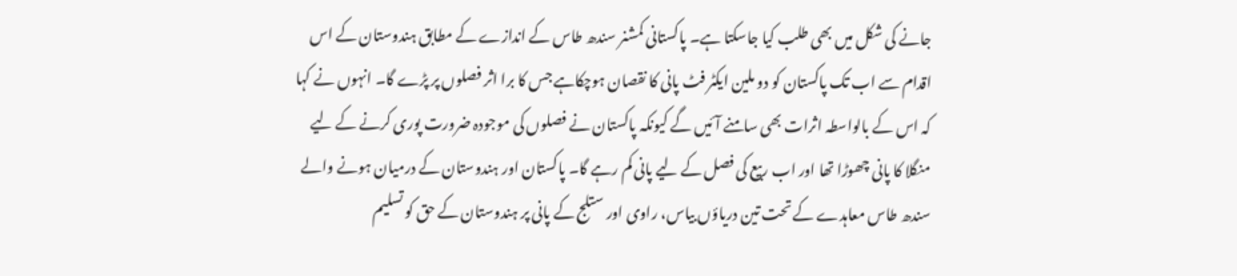جانے کی شکل میں بھی طلب کیا جاسکتا ہے۔ پاکستانی کمشنر سندھ طاس کے اندازے کے مطابق ہندوستان کے اس اقدام سے اب تک پاکستان کو دو ملین ایکٹر فٹ پانی کا نقصان ہوچکاہے جس کا برا اثر فصلوں پر پڑے گا۔ انہوں نے کہا کہ اس کے بالواسطہ اثرات بھی سامنے آئیں گے کیونکہ پاکستان نے فصلوں کی موجودہ ضرورت پوری کرنے کے لیے منگلا کا پانی چھوڑا تھا اور اب ربیع کی فصل کے لیے پانی کم رہے گا۔ پاکستان اور ہندوستان کے درمیان ہونے والے سندھ طاس معاہدے کے تحت تین دریاؤں بیاس، راوی اور ستلج کے پانی پر ہندوستان کے حق کو تسلیم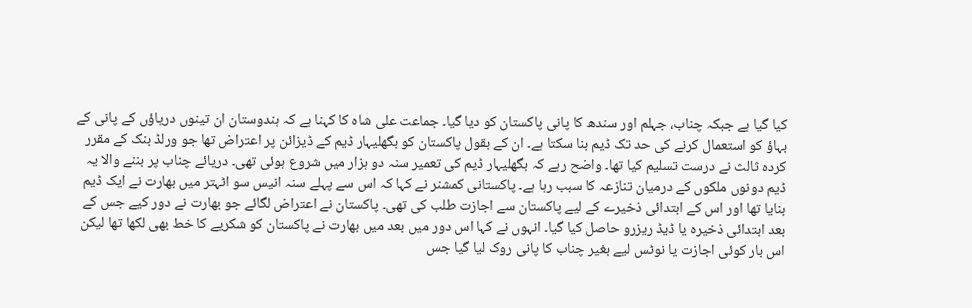کیا گیا ہے جبکہ چناب، جہلم اور سندھ کا پانی پاکستان کو دیا گیا۔ جماعت علی شاہ کا کہنا ہے کہ ہندوستان ان تینوں دریاؤں کے پانی کے بہاؤ کو استعمال کرنے کی حد تک ڈیم بنا سکتا ہے۔ ان کے بقول پاکستان کو بگھلیہار ڈیم کے ڈیزائن پر اعتراض تھا جو ورلڈ بنک کے مقرر کردہ ثالث نے درست تسلیم کیا تھا۔ واضح رہے کہ بگھلیہار ڈیم کی تعمیر سنہ دو ہزار میں شروع ہوئی تھی۔ دریائے چناب پر بننے والا یہ ڈیم دونوں ملکوں کے درمیان تنازعہ کا سبب رہا ہے۔ پاکستانی کمشنر نے کہا کہ اس سے پہلے سنہ انیس سو اٹہتر میں بھارت نے ایک ڈیم بنایا تھا اور اس کے ابتدائی ذخیرے کے لیے پاکستان سے اجازت طلب کی تھی۔ پاکستان نے اعتراض لگائے جو بھارت نے دور کیے جس کے بعد ابتدائی ذخیرہ یا ڈیڈ ریزرو حاصل کیا گیا۔ انہوں نے کہا اس دور میں بعد میں بھارت نے پاکستان کو شکریے کا خط بھی لکھا تھا لیکن اس بار کوئی اجازت یا نوٹس لیے بغیر چناب کا پانی روک لیا گیا جس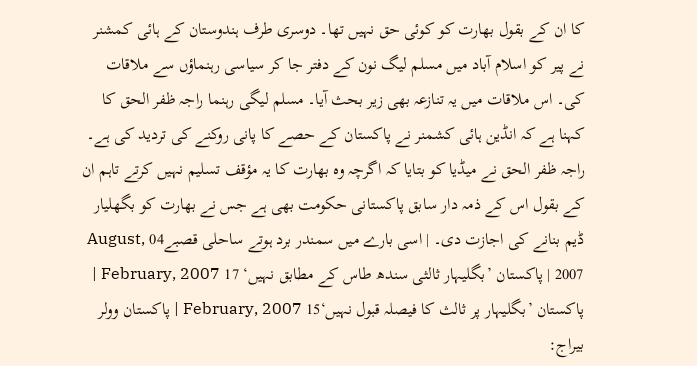کا ان کے بقول بھارت کو کوئی حق نہیں تھا۔ دوسری طرف ہندوستان کے ہائی کمشنر نے پیر کو اسلام آباد میں مسلم لیگ نون کے دفتر جا کر سیاسی رہنماؤں سے ملاقات کی۔ اس ملاقات میں یہ تنازعہ بھی زیر بحث آیا۔ مسلم لیگی رہنما راجہ ظفر الحق کا کہنا ہے کہ انڈین ہائی کشمنر نے پاکستان کے حصے کا پانی روکنے کی تردید کی ہے۔ راجہ ظفر الحق نے میڈیا کو بتایا کہ اگرچہ وہ بھارت کا یہ مؤقف تسلیم نہیں کرتے تاہم ان کے بقول اس کے ذمہ دار سابق پاکستانی حکومت بھی ہے جس نے بھارت کو بگھلیار ڈیم بنانے کی اجازت دی۔ | اسی بارے میں سمندر برد ہوتے ساحلی قصبے04 August, 2007 | پاکستان ’بگلیہار ثالثی سندھ طاس کے مطابق نہیں‘ 17 February, 2007 | پاکستان ’بگلیہار پر ثالث کا فیصلہ قبول نہیں‘15 February, 2007 | پاکستان وولر بیراج: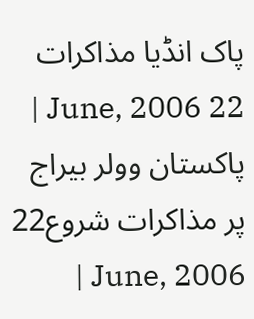پاک انڈیا مذاکرات 22 June, 2006 | پاکستان وولر بیراج پر مذاکرات شروع22 June, 2006 |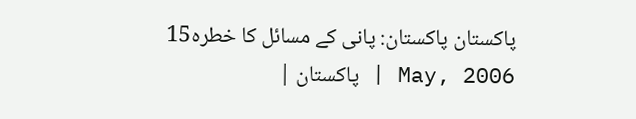پاکستان پاکستان: پانی کے مسائل کا خطرہ15 May, 2006 | پاکستان |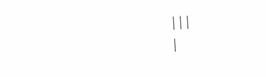|||
|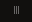|||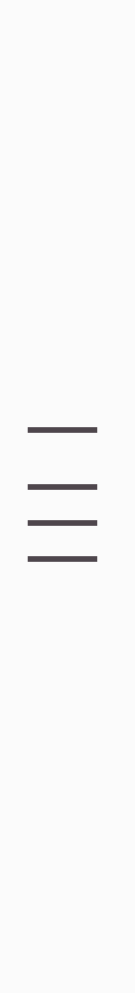| |||